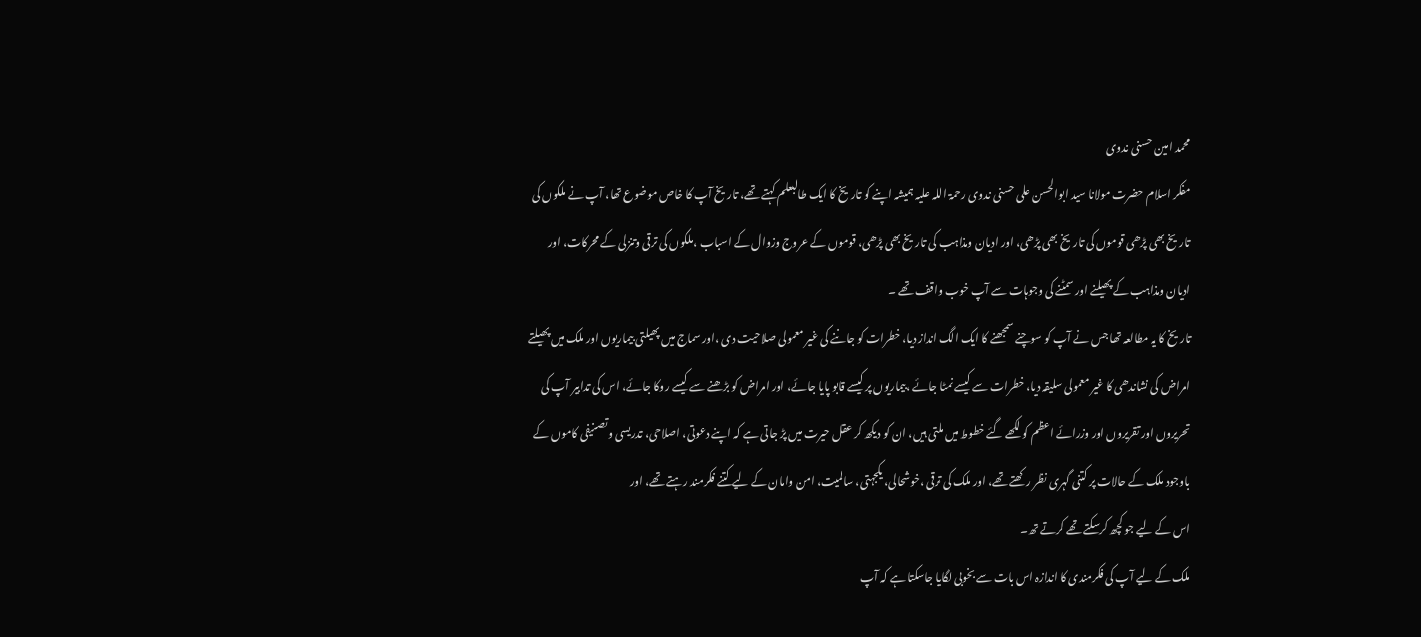محمد امین حسنی ندوی
مفکر اسلام حضرت مولانا سید ابوالحسن علی حسنی ندوی رحمۃ اللہ علیہ ہمیشہ اپنے کو تاریخ کا ایک طالبعلم کہتے تھے، تاریخ آپ کا خاص موضوع تھا، آپ نے ملکوں کی تاریخ بھی پڑھی قوموں کی تاریخ بھی پڑھی، اور ادیان ومذاہب کی تاریخ بھی پڑھی، قوموں کے عروج وزوال کے اسباب ،ملکوں کی ترقی وتنزلی کے محرکات، اور ادیان ومذاہب کے پھیلنے اور سمٹنے کی وجوہات سے آپ خوب واقف تھے ۔
تاریخ کا یہ مطالعہ تھا جس نے آپ کو سوچنے سمجھنے کا ایک الگ انداز دیا، خطرات کو جاننے کی غیر معمولی صلاحیت دی ،اور سماج میں پھیلتی بیماریوں اور ملک میں پھیلتے امراض کی نشاندھی کا غیر معمولی سلیقہ دیا، خطرات سے کیسے نمٹا جائے ،بیماریوں پر کیسے قابو پایا جائے، اور امراض کو بڑھنے سے کیسے روکا جائے، اس کی تدابیر آپ کی تحریروں اور تقریروں اور وزرائے اعظم کو لکھے گئے خطوط میں ملتی ہیں، ان کو دیکھ کر عقل حیرت میں پڑ جاتی ہے کہ اپنے دعوتی، اصلاحی، تدریسی وتصنیفی کاموں کے باوجود ملک کے حالات پر کتنی گہری نظر رکھتے تھے، اور ملک کی ترقی ،خوشحالی، یکجہتی، سالمیت، امن وامان کے لیے کتنے فکرمند رہتے تھے، اور
اس کے لیے جو کچھ کرسکتے تھے کرتے تھ۔
ملک کے لیے آپ کی فکرمندی کا اندازہ اس بات سے بخوبی لگایا جاسکتا ہے کہ آپ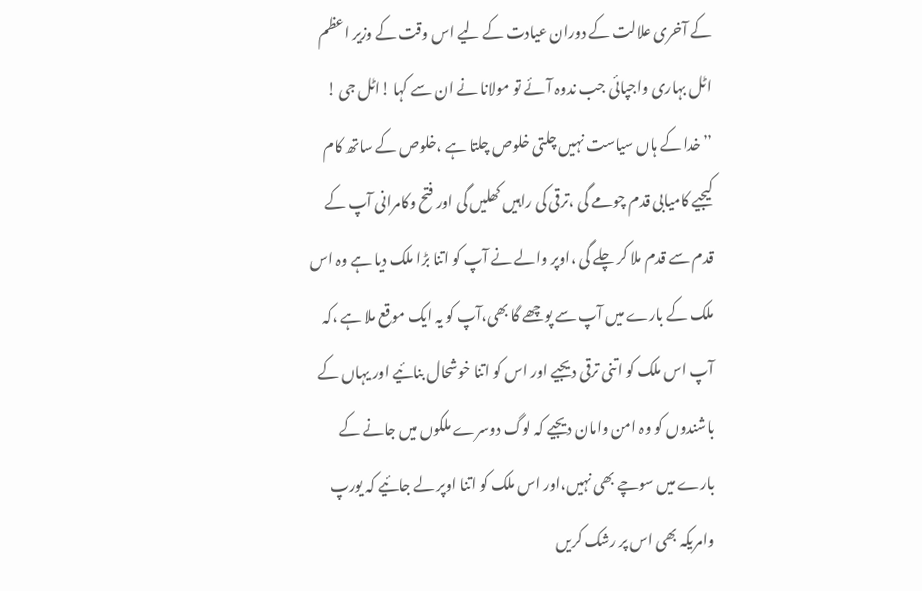کے آخری علالت کے دوران عیادت کے لیے اس وقت کے وزیر اعظم اٹل بہاری واجپائی جب ندوہ آئے تو مولانا نے ان سے کہا !اٹل جی ! ’’خدا کے ہاں سیاست نہیں چلتی خلوص چلتا ہے ،خلوص کے ساتھ کام کیجیے کامیابی قدم چومے گی ،ترقی کی راہیں کھلیں گی اور فتح وکامرانی آپ کے قدم سے قدم ملا کر چلے گی ،اوپر والے نے آپ کو اتنا بڑا ملک دیا ہے وہ اس ملک کے بارے میں آپ سے پوچھے گا بھی،آپ کو یہ ایک موقع ملا ہے ،کہ آپ اس ملک کو اتنی ترقی دیجیے اور اس کو اتنا خوشحال بنائیے اور یہاں کے باشندوں کو وہ امن وامان دیجیے کہ لوگ دوسرے ملکوں میں جانے کے بارے میں سوچے بھی نہیں،اور اس ملک کو اتنا اوپر لے جائیے کہ یورپ وامریکہ بھی اس پر رشک کریں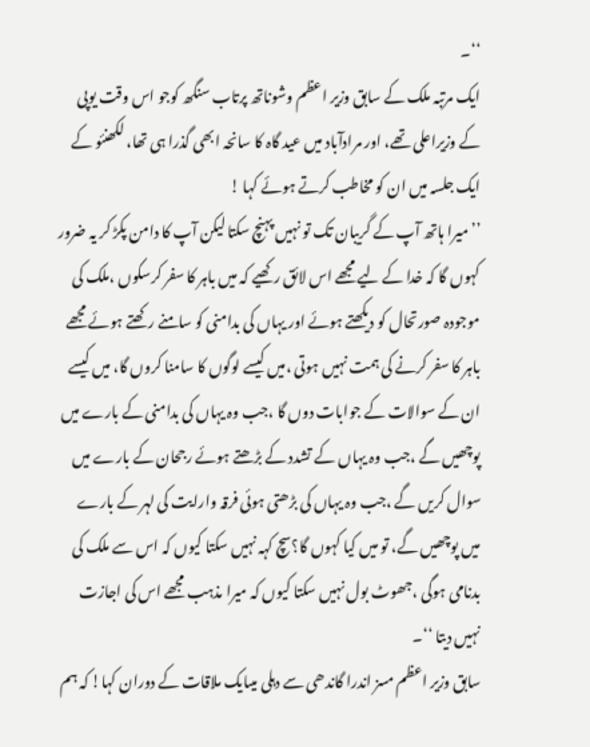‘‘۔
ایک مرتبہ ملک کے سابق وزیر اعظم وشوناتھ پرتاب سنگھ کوجو اس وقت یوپی کے وزیراعلی تھے، اور مرادآباد میں عید گاہ کا سانحہ ابھی گذرا ہی تھا، لکھنئو کے ایک جلسہ میں ان کو مخاطب کرتے ہوئے کہا !
’’میرا ہاتھ آپ کے گریبان تک تو نہیں پہنچ سکتا لیکن آپ کا دامن پکڑ کر یہ ضرور کہوں گا کہ خدا کے لیے مجھے اس لائق رکھیے کہ میں باہر کا سفر کرسکوں ،ملک کی موجودہ صورتحال کو دیکھتے ہوئے اور یہاں کی بدامنی کو سامنے رکھتے ہوئے مجھے باہر کا سفر کرنے کی ہمت نہیں ہوتی ،میں کیسے لوگوں کا سامنا کروں گا، میں کیسے ان کے سوالات کے جوابات دوں گا ،جب وہ یہاں کی بدامنی کے بارے میں پوچھیں گے ،جب وہ یہاں کے تشدد کے بڑھتے ہوئے رجحان کے بارے میں سوال کریں گے ،جب وہ یہاں کی بڑھتی ہوئی فرقہ وارایت کی لہر کے بارے میں پوچھیں گے، تو میں کیا کہوں گا؟سچ کہہ نہیں سکتا کیوں کہ اس سے ملک کی بدنامی ہوگی ،جھوٹ بول نہیں سکتا کیوں کہ میرا مذہب مجھے اس کی اجازت نہیں دیتا ‘‘۔
سابق وزیر اعظم مسز اندرا گاندھی سے دہلی میںایک ملاقات کے دوران کہا! کہ ہم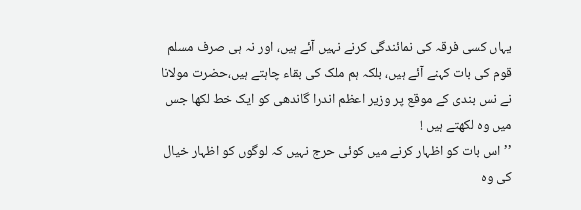یہاں کسی فرقہ کی نمائندگی کرنے نہیں آئے ہیں، اور نہ ہی صرف مسلم قوم کی بات کہنے آئے ہیں، بلکہ ہم ملک کی بقاء چاہتے ہیں،حضرت مولانا نے نس بندی کے موقع پر وزیر اعظم اندرا گاندھی کو ایک خط لکھا جس میں وہ لکھتے ہیں !
’’ اس بات کو اظہار کرنے میں کوئی حرج نہیں کہ لوگوں کو اظہار خیال کی وہ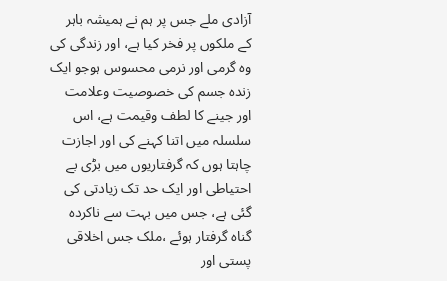آزادی ملے جس پر ہم نے ہمیشہ باہر کے ملکوں پر فخر کیا ہے، اور زندگی کی وہ گرمی اور نرمی محسوس ہوجو ایک زندہ جسم کی خصوصیت وعلامت اور جینے کا لطف وقیمت ہے، اس سلسلہ میں اتنا کہنے کی اور اجازت چاہتا ہوں کہ گرفتاریوں میں بڑی بے احتیاطی اور ایک حد تک زیادتی کی گئی ہے، جس میں بہت سے ناکردہ گناہ گرفتار ہوئے ،ملک جس اخلاقی پستی اور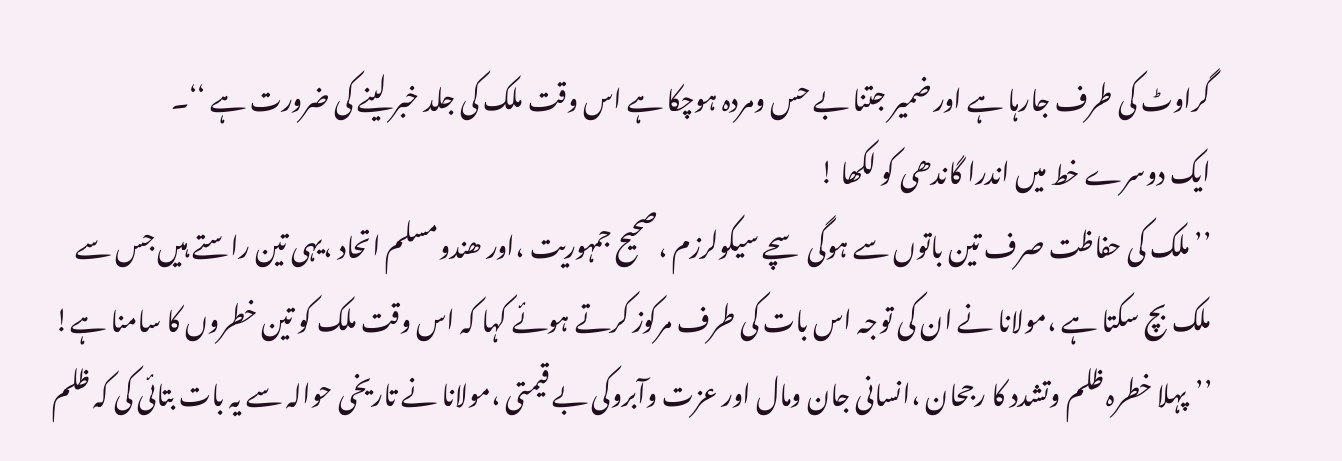گراوٹ کی طرف جارہا ہے اور ضمیر جتنا بے حس ومردہ ہوچکا ہے اس وقت ملک کی جلد خبر لینے کی ضرورت ہے ‘‘۔
ایک دوسرے خط میں اندرا گاندھی کو لکھا !
’’ ملک کی حفاظت صرف تین باتوں سے ہوگی سچے سیکولرزم ،صحیح جمہوریت ،اور ھندومسلم اتحاد ،یہی تین راستے ہیں جس سے ملک بچ سکتا ہے ،مولانا نے ان کی توجہ اس بات کی طرف مرکوز کرتے ہوئے کہا کہ اس وقت ملک کو تین خطروں کا سامنا ہے!
’’پہلا خطرہ ظلم وتشدد کا رجحان ،انسانی جان ومال اور عزت وآبروکی بے قیمتی ،مولانا نے تاریخی حوالہ سے یہ بات بتائی کی کہ ظلم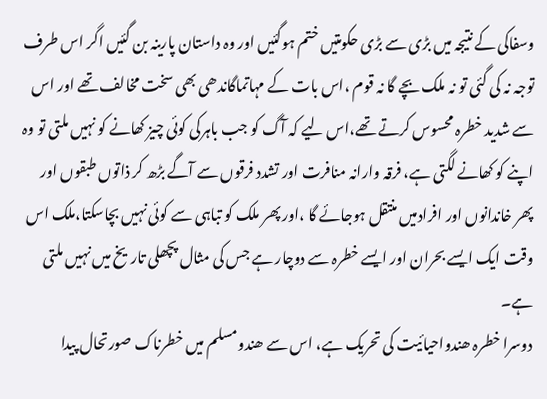وسفاکی کے نتیجہ میں بڑی سے بڑی حکومتیں ختم ہوگئیں اور وہ داستان پارینہ بن گئیں اگر اس طرف توجہ نہ کی گئی تو نہ ملک بچے گا نہ قوم ،اس بات کے مہاتماگاندھی بھی سخت مخالف تھے اور اس سے شدید خطرہ محسوس کرتے تھے،اس لیے کہ آگ کو جب باہرکی کوئی چیز کھانے کو نہیں ملتی تو وہ اپنے کو کھانے لگتی ہے، فرقہ وارانہ منافرت اور تشدد فرقوں سے آگے بڑھ کر ذاتوں طبقوں اور پھر خاندانوں اور افرادمیں منتقل ہوجائے گا ،اور پھر ملک کو تباہی سے کوئی نہیں بچاسکتا،ملک اس وقت ایک ایسے بحران اور ایسے خطرہ سے دوچار ہے جس کی مثال پچھلی تاریخ میں نہیں ملتی ہے۔
دوسرا خطرہ ھندواحیائیت کی تحریک ہے، اس سے ھندومسلم میں خطرناک صورتحال پیدا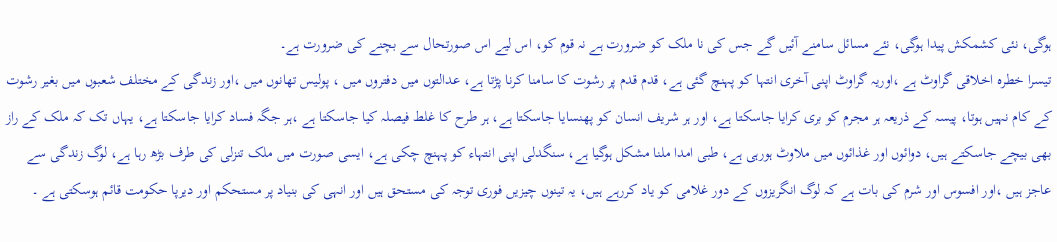ہوگی، نئی کشمکش پیدا ہوگی، نئے مسائل سامنے آئیں گے جس کی نا ملک کو ضرورت ہے نہ قوم کو، اس لیے اس صورتحال سے بچنے کی ضرورت ہے۔
تیسرا خطرہ اخلاقی گراوٹ ہے ،اوریہ گراوٹ اپنی آخری انتہا کو پہنچ گئی ہے، قدم قدم پر رشوت کا سامنا کرنا پڑتا ہے، عدالتوں میں دفتروں میں ، پولیس تھانوں میں ،اور زندگی کے مختلف شعبوں میں بغیر رشوت کے کام نہیں ہوتا، پیسہ کے ذریعہ ہر مجرم کو بری کرایا جاسکتا ہے، اور ہر شریف انسان کو پھنسایا جاسکتا ہے، ہر طرح کا غلط فیصلہ کیا جاسکتا ہے ،ہر جگہ فساد کرایا جاسکتا ہے، یہاں تک کہ ملک کے راز بھی بیچے جاسکتے ہیں، دوائوں اور غذائوں میں ملاوٹ ہورہی ہے، طبی امدا ملنا مشکل ہوگیا ہے، سنگدلی اپنی انتہاء کو پہنچ چکی ہے، ایسی صورت میں ملک تنزلی کی طرف بڑھ رہا ہے، لوگ زندگی سے عاجز ہیں ،اور افسوس اور شرم کی بات ہے کہ لوگ انگریزوں کے دور غلامی کو یاد کررہے ہیں، یہ تینوں چیزیں فوری توجہ کی مستحق ہیں اور انہی کی بنیاد پر مستحکم اور دیرپا حکومت قائم ہوسکتی ہے ۔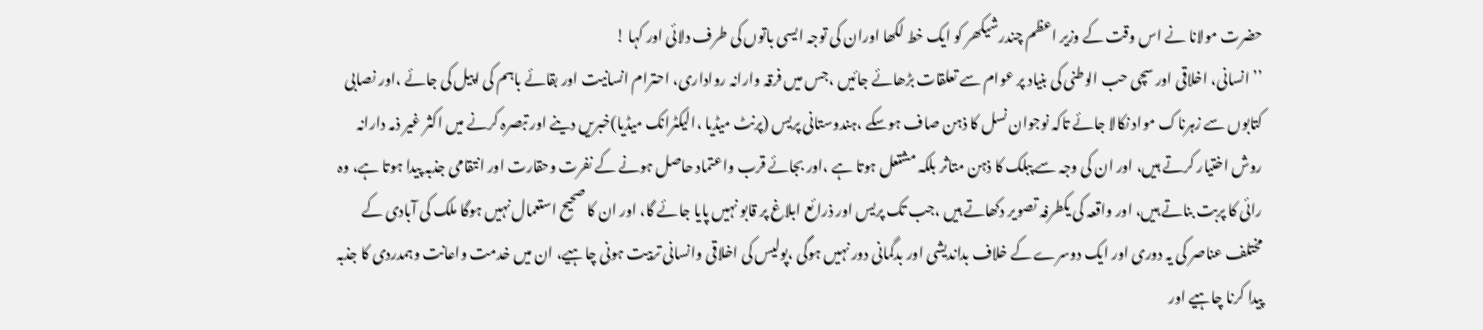حضرت مولانا نے اس وقت کے وزیر اعظم چندرشیکھر کو ایک خط لکھا اوران کی توجہ ایسی باتوں کی طرف دلائی اور کہا !
’’انسانی، اخلاقی اور سچی حب الوطنی کی بنیاد پر عوام سے تعلقات بڑھائے جائیں ،جس میں فرقہ وارانہ رواداری، احترام انسانیت اور بقائے باہم کی اپیل کی جائے ،اور نصابی کتابوں سے زہرناک مواد نکالا جائے تاکہ نوجوان نسل کا ذہن صاف ہوسکے ،ہندوستانی پریس (پرنٹ میڈیا ،الیکٹرانک میڈیا)خبریں دینے اور تبصرہ کرنے میں اکثر غیر ذمہ دارانہ روش اختیار کرتے ہیں، اور ان کی وجہ سے پبلک کا ذہن متاثر بلکہ مشتعل ہوتا ہے ،اور بجائے قرب واعتماد حاصل ہونے کے نفرت وحقارت اور انتقامی جذبہ پیدا ہوتا ہے، وہ رائی کا پربت بناتے ہیں، اور واقعہ کی یکطرفہ تصویر دکھاتے ہیں ،جب تک پریس اور ذرائع ابلاغ پر قابو نہیں پایا جائے گا، اور ان کا صحیح استعمال نہیں ہوگا ملک کی آبادی کے مختلف عناصر کی یہ دوری اور ایک دوسرے کے خلاف بداندیشی اور بدگمانی دور نہیں ہوگی ،پولیس کی اخلاقی وانسانی تربیت ہونی چاہیے، ان میں خدمت واعانت وہمدردی کا جذبہ پیدا کرنا چاہیے اور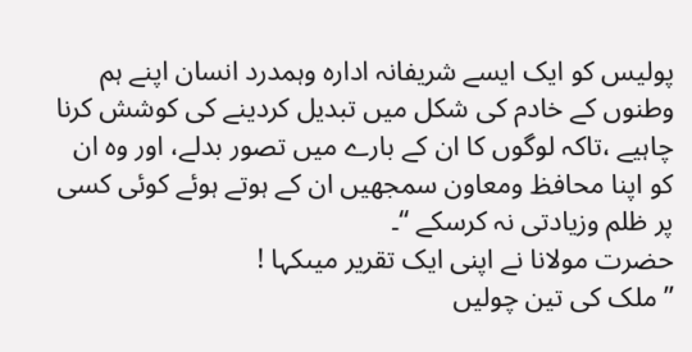پولیس کو ایک ایسے شریفانہ ادارہ وہمدرد انسان اپنے ہم وطنوں کے خادم کی شکل میں تبدیل کردینے کی کوشش کرنا چاہیے ،تاکہ لوگوں کا ان کے بارے میں تصور بدلے، اور وہ ان کو اپنا محافظ ومعاون سمجھیں ان کے ہوتے ہوئے کوئی کسی پر ظلم وزیادتی نہ کرسکے ‘‘۔
حضرت مولانا نے اپنی ایک تقریر میںکہا !
’’ ملک کی تین چولیں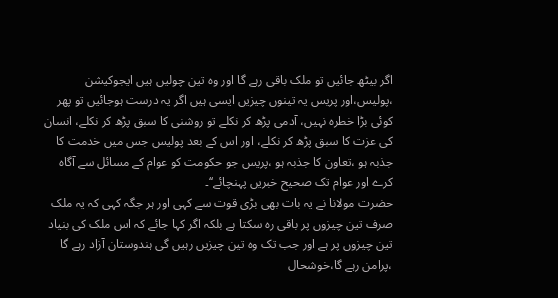اگر بیٹھ جائیں تو ملک باقی رہے گا اور وہ تین چولیں ہیں ایجوکیشن ،پولیس،اور پریس یہ تینوں چیزیں ایسی ہیں اگر یہ درست ہوجائیں تو پھر کوئی بڑا خطرہ نہیں، آدمی پڑھ کر نکلے تو روشنی کا سبق پڑھ کر نکلے، انسان کی عزت کا سبق پڑھ کر نکلے، اور اس کے بعد پولیس جس میں خدمت کا جذبہ ہو ،تعاون کا جذبہ ہو ،پریس جو حکومت کو عوام کے مسائل سے آگاہ کرے اور عوام تک صحیح خبریں پہنچائے‘‘۔
حضرت مولانا نے یہ بات بھی بڑی قوت سے کہی اور ہر جگہ کہی کہ یہ ملک صرف تین چیزوں پر باقی رہ سکتا ہے بلکہ اگر کہا جائے کہ اس ملک کی بنیاد تین چیزوں پر ہے اور جب تک وہ تین چیزیں رہیں گی ہندوستان آزاد رہے گا ،پرامن رہے گا،خوشحال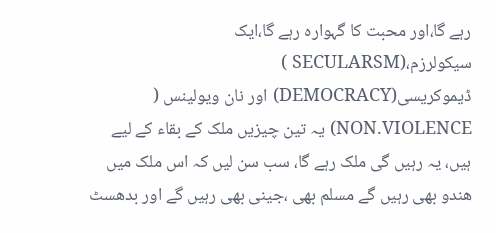رہے گا،اور محبت کا گہوارہ رہے گا،ایک سیکولرزم،(SECULARSM ) ڈیموکریسی(DEMOCRACY) اور نان ویولینس ( NON.VIOLENCE) یہ تین چیزیں ملک کے بقاء کے لیے ہیں، یہ رہیں گی ملک رہے گا، سب سن لیں کہ اس ملک میں ھندو بھی رہیں گے مسلم بھی ،جینی بھی رہیں گے اور بدھسٹ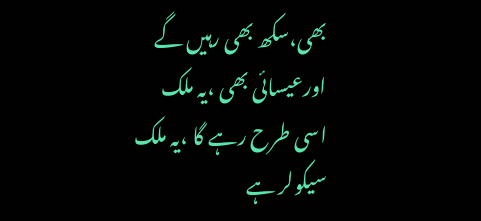بھی،سکھ بھی رہیں گے اورعیسائی بھی ،یہ ملک اسی طرح رہے گا ،یہ ملک سیکولر ہے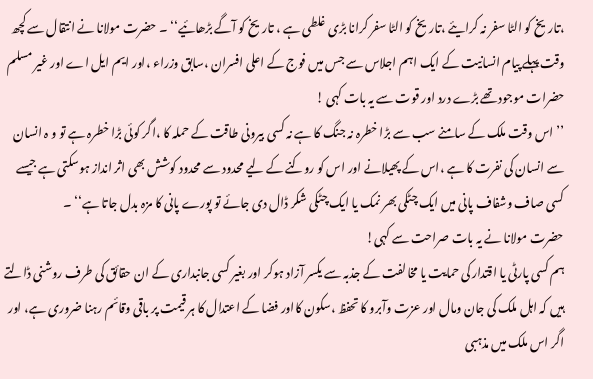،تاریخ کو الٹا سفر نہ کرایئے ،تاریخ کو الٹا سفر کرانا بڑی غلطی ہے ، تاریخ کو آگے بڑھائیے‘‘ ۔ حضرت مولانا نے انتقال سے کچھ وقت پہلے پیام انسانیت کے ایک اہم اجلاس سے جس میں فوج کے اعلی افسران ،سابق وزراء ،اور ایم ایل اے اور غیر مسلم حضرات موجود تھے بڑے درد اور قوت سے یہ بات کہی !
’’ اس وقت ملک کے سامنے سب سے بڑا خطرہ نہ جنگ کا ہے نہ کسی بیرونی طاقت کے حملہ کا ،اگر کوئی بڑا خطرہ ہے تو و ہ انسان سے انسان کی نفرت کا ہے ،اس کے پھیلانے اور اس کو روکنے کے لیے محدود سے محدود کوشش بھی اثر انداز ہوسکتی ہے جیسے کسی صاف وشفاف پانی میں ایک چٹکی بھر نمک یا ایک چٹکی شکر ڈال دی جائے تو پورے پانی کا مزہ بدل جاتا ہے‘‘ ۔
حضرت مولانا نے یہ بات صراحت سے کہی!
ہم کسی پارٹی یا اقتدار کی حمایت یا مخالفت کے جذبہ سے یکسر آزاد ہوکر اور بغیر کسی جانبداری کے ان حقائق کی طرف روشنی ڈالتے ہیں کہ اہل ملک کی جان ومال اور عزت وآبرو کا تحفظ ،سکون کااور فضا کے اعتدال کا ہر قیمت پر باقی وقائم رہنا ضروری ہے، اور اگر اس ملک میں مذہبی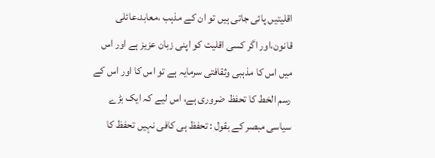اقلیتیں پائی جاتی ہیں تو ان کے مذہب ،معابد،عائلی قانون،اور اگر کسی اقلیت کو اپنی زبان عزیز ہے اور اس میں اس کا مذہبی وثقافتی سرمایہ ہے تو اس کا اور اس کے رسم الخط کا تحفظ ضروری ہے، اس لیے کہ ایک بڑے سیاسی مبصر کے بقول : تحفظ ہی کافی نہیں تحفظ کا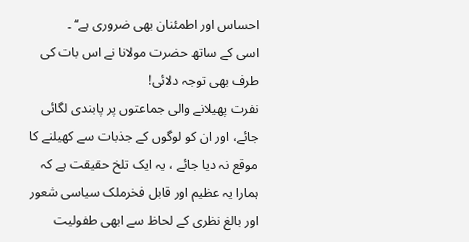احساس اور اطمئنان بھی ضروری ہے‘‘ ۔
اسی کے ساتھ حضرت مولانا نے اس بات کی طرف بھی توجہ دلائی!
نفرت پھیلانے والی جماعتوں پر پابندی لگائی جائے، اور ان کو لوگوں کے جذبات سے کھیلنے کا موقع نہ دیا جائے ، یہ ایک تلخ حقیقت ہے کہ ہمارا یہ عظیم اور قابل فخرملک سیاسی شعور اور بالغ نظری کے لحاظ سے ابھی طفولیت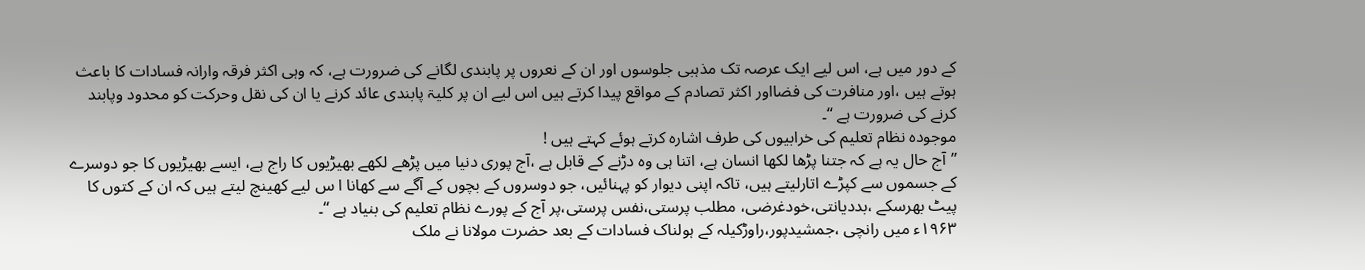کے دور میں ہے، اس لیے ایک عرصہ تک مذہبی جلوسوں اور ان کے نعروں پر پابندی لگانے کی ضرورت ہے، کہ وہی اکثر فرقہ وارانہ فسادات کا باعث ہوتے ہیں ،اور منافرت کی فضااور اکثر تصادم کے مواقع پیدا کرتے ہیں اس لیے ان پر کلیۃ پابندی عائد کرنے یا ان کی نقل وحرکت کو محدود وپابند کرنے کی ضرورت ہے ‘‘۔
موجودہ نظام تعلیم کی خرابیوں کی طرف اشارہ کرتے ہوئے کہتے ہیں !
’’آج حال یہ ہے کہ جتنا پڑھا لکھا انسان ہے، اتنا ہی وہ دڑنے کے قابل ہے ،آج پوری دنیا میں پڑھے لکھے بھیڑیوں کا راج ہے، ایسے بھیڑیوں کا جو دوسرے کے جسموں سے کپڑے اتارلیتے ہیں، تاکہ اپنی دیوار کو پہنائیں، جو دوسروں کے بچوں کے آگے سے کھانا ا س لیے کھینچ لیتے ہیں کہ ان کے کتوں کا پیٹ بھرسکے ،بددیانتی،خودغرضی، مطلب پرستی،نفس پرستی،پر آج کے پورے نظام تعلیم کی بنیاد ہے ‘‘۔
۱۹۶۳ء میں رانچی ،جمشیدپور،راوڑکیلہ کے ہولناک فسادات کے بعد حضرت مولانا نے ملک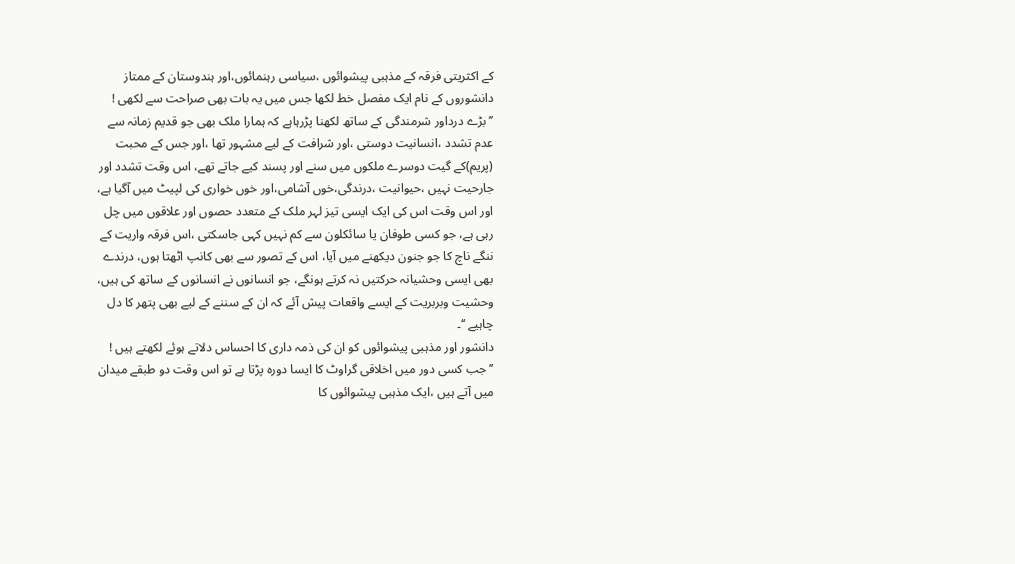کے اکثریتی فرقہ کے مذہبی پیشوائوں ،سیاسی رہنمائوں،اور ہندوستان کے ممتاز دانشوروں کے نام ایک مفصل خط لکھا جس میں یہ بات بھی صراحت سے لکھی !
’’بڑے درداور شرمندگی کے ساتھ لکھنا پڑرہاہے کہ ہمارا ملک بھی جو قدیم زمانہ سے عدم تشدد ،انسانیت دوستی ،اور شرافت کے لیے مشہور تھا ،اور جس کے محبت (پریم)کے گیت دوسرے ملکوں میں سنے اور پسند کیے جاتے تھے، اس وقت تشدد اور جارحیت نہیں ،حیوانیت ،درندگی،خوں آشامی،اور خوں خواری کی لپیٹ میں آگیا ہے، اور اس وقت اس کی ایک ایسی تیز لہر ملک کے متعدد حصوں اور علاقوں میں چل رہی ہے، جو کسی طوفان یا سائکلون سے کم نہیں کہی جاسکتی ،اس فرقہ واریت کے ننگے ناچ کا جو جنون دیکھنے میں آیا، اس کے تصور سے بھی کانپ اٹھتا ہوں، درندے بھی ایسی وحشیانہ حرکتیں نہ کرتے ہونگے، جو انسانوں نے انسانوں کے ساتھ کی ہیں، وحشیت وبربریت کے ایسے واقعات پیش آئے کہ ان کے سننے کے لیے بھی پتھر کا دل چاہیے ‘‘۔
دانشور اور مذہبی پیشوائوں کو ان کی ذمہ داری کا احساس دلاتے ہوئے لکھتے ہیں !
’’جب کسی دور میں اخلاقی گراوٹ کا ایسا دورہ پڑتا ہے تو اس وقت دو طبقے میدان میں آتے ہیں ،ایک مذہبی پیشوائوں کا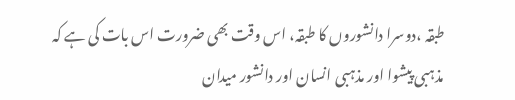طبقہ ،دوسرا دانشوروں کا طبقہ، اس وقت بھی ضرورت اس بات کی ہے کہ مذہبی پیشوا اور مذہبی انسان اور دانشور میدان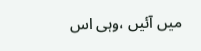میں آئیں ،وہی اس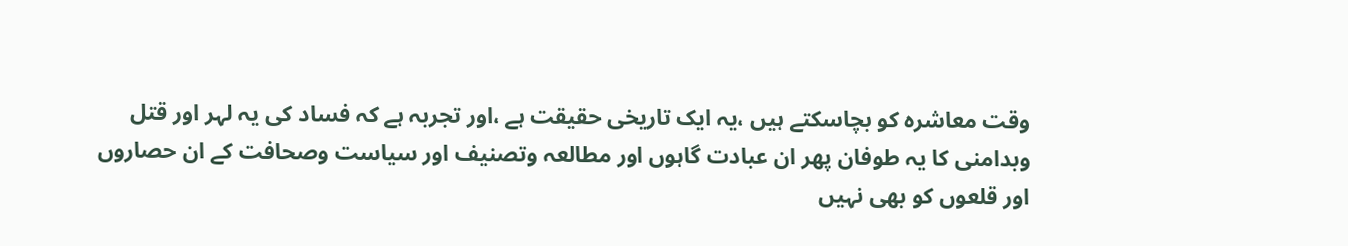وقت معاشرہ کو بچاسکتے ہیں ،یہ ایک تاریخی حقیقت ہے ،اور تجربہ ہے کہ فساد کی یہ لہر اور قتل وبدامنی کا یہ طوفان پھر ان عبادت گاہوں اور مطالعہ وتصنیف اور سیاست وصحافت کے ان حصاروں اور قلعوں کو بھی نہیں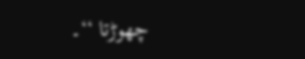چھوڑتا ‘‘۔